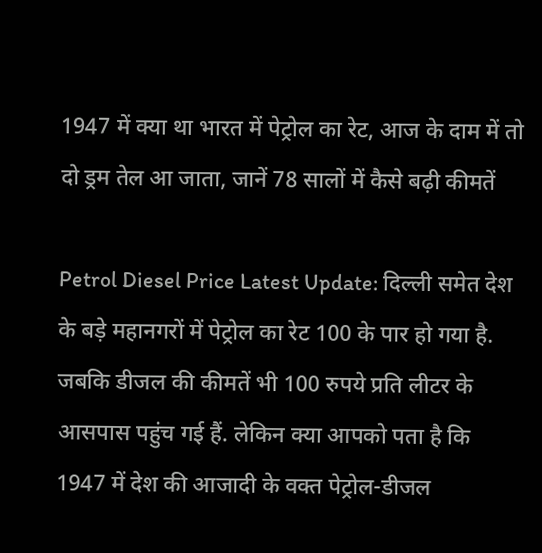1947 में क्या था भारत में पेट्रोल का रेट, आज के दाम में तो दो ड्रम तेल आ जाता, जानें 78 सालों में कैसे बढ़ी कीमतें

Petrol Diesel Price Latest Update: दिल्ली समेत देश के बड़े महानगरों में पेट्रोल का रेट 100 के पार हो गया है. जबकि डीजल की कीमतें भी 100 रुपये प्रति लीटर के आसपास पहुंच गई हैं. लेकिन क्या आपको पता है कि 1947 में देश की आजादी के वक्त पेट्रोल-डीजल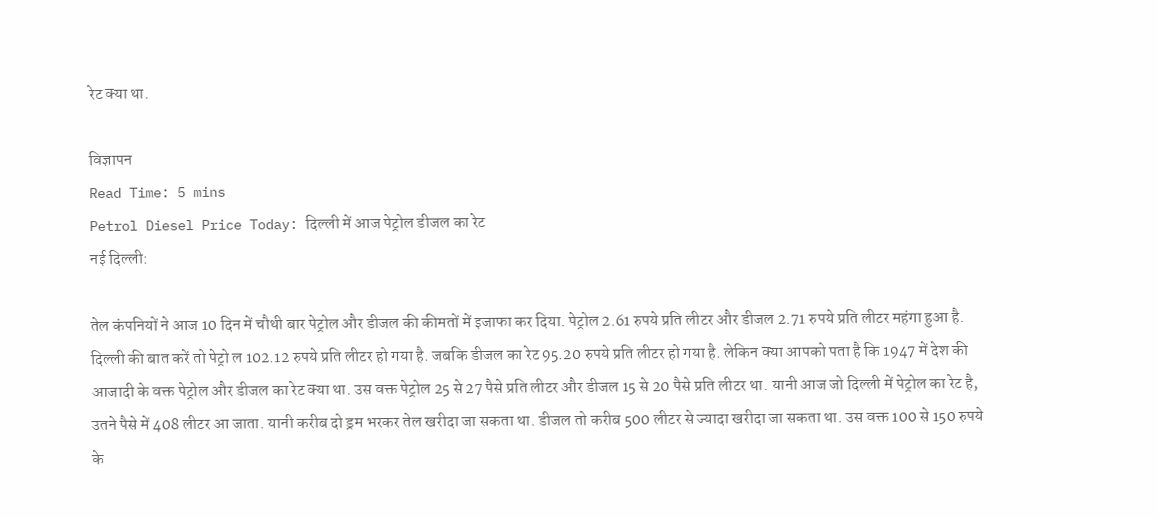रेट क्या था.

विज्ञापन
Read Time: 5 mins
Petrol Diesel Price Today: दिल्ली में आज पेट्रोल डीजल का रेट
नई दिल्ली:

तेल कंपनियों ने आज 10 दिन में चौथी बार पेट्रोल और डीजल की कीमतों में इजाफा कर दिया. पेट्रोल 2.61 रुपये प्रति लीटर और डीजल 2.71 रुपये प्रति लीटर महंगा हुआ है. दिल्ली की बात करें तो पेट्रो ल 102.12 रुपये प्रति लीटर हो गया है. जबकि डीजल का रेट 95.20 रुपये प्रति लीटर हो गया है. लेकिन क्या आपको पता है कि 1947 में देश की आजादी के वक्त पेट्रोल और डीजल का रेट क्या था. उस वक्त पेट्रोल 25 से 27 पैसे प्रति लीटर और डीजल 15 से 20 पैसे प्रति लीटर था. यानी आज जो दिल्ली में पेट्रोल का रेट है, उतने पैसे में 408 लीटर आ जाता. यानी करीब दो ड्रम भरकर तेल खरीदा जा सकता था. डीजल तो करीब 500 लीटर से ज्यादा खरीदा जा सकता था. उस वक्त 100 से 150 रुपये के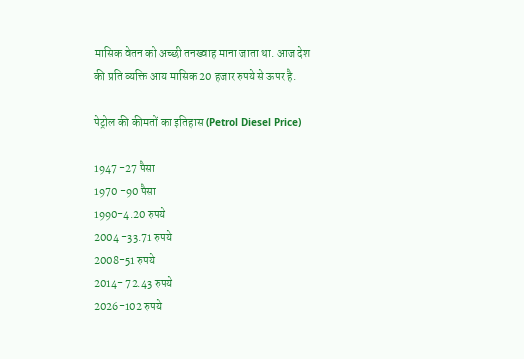मासिक वेतन को अच्छी तनख्वाह माना जाता था. आज देश की प्रति व्यक्ति आय मासिक 20 हजार रुपये से ऊपर है.

पेट्रोल की कीमतों का इतिहास (Petrol Diesel Price)

1947 -27 पैसा
1970 -90 पैसा
1990-4.20 रुपये
2004 -33.71 रुपये
2008-51 रुपये
2014- 72.43 रुपये
2026-102 रुपये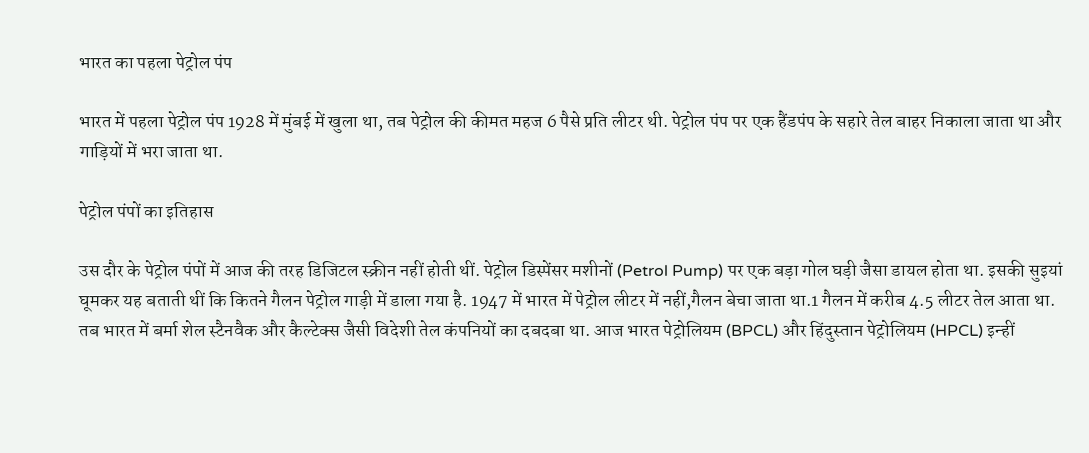भारत का पहला पेट्रोल पंप

भारत में पहला पेट्रोल पंप 1928 में मुंबई में खुला था, तब पेट्रोल की कीमत महज 6 पैसे प्रति लीटर थी. पेट्रोल पंप पर एक हैंडपंप के सहारे तेल बाहर निकाला जाता था और गाड़ियों में भरा जाता था.

पेट्रोल पंपों का इतिहास

उस दौर के पेट्रोल पंपों में आज की तरह डिजिटल स्क्रीन नहीं होती थीं. पेट्रोल डिस्पेंसर मशीनों (Petrol Pump) पर एक बड़ा गोल घड़ी जैसा डायल होता था. इसकी सुइयां घूमकर यह बताती थीं कि कितने गैलन पेट्रोल गाड़ी में डाला गया है. 1947 में भारत में पेट्रोल लीटर में नहीं,गैलन बेचा जाता था.1 गैलन में करीब 4.5 लीटर तेल आता था. तब भारत में बर्मा शेल स्टैनवैक और कैल्टेक्स जैसी विदेशी तेल कंपनियों का दबदबा था. आज भारत पेट्रोलियम (BPCL) और हिंदुस्तान पेट्रोलियम (HPCL) इन्हीं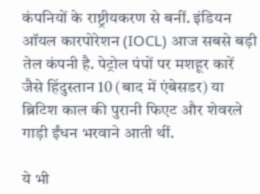कंपनियों के राष्ट्रीयकरण से बनीं. इंडियन ऑयल कारपोरेशन (IOCL) आज सबसे बड़ी तेल कंपनी है. पेट्रोल पंपों पर मशहूर कारें जैसे हिंदुस्तान 10 (बाद में एंबेसडर) या ब्रिटिश काल की पुरानी फिएट और शेवरले गाड़ी ईंधन भरवाने आती थीं.

ये भी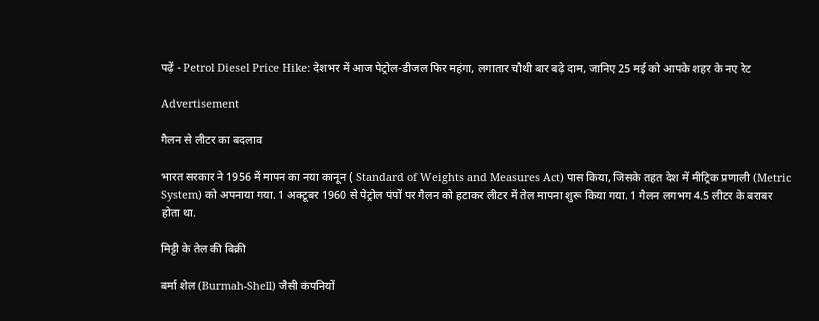पढ़ें - Petrol Diesel Price Hike: देशभर में आज पेट्रोल-डीजल फिर महंगा, लगातार चौथी बार बढ़े दाम, जानिए 25 मई को आपके शहर के नए रेट

Advertisement

गैलन से लीटर का बदलाव

भारत सरकार ने 1956 में मापन का नया कानून ( Standard of Weights and Measures Act) पास किया, जिसके तहत देश में मीट्रिक प्रणाली (Metric System) को अपनाया गया. 1 अक्टूबर 1960 से पेट्रोल पंपों पर गैलन को हटाकर लीटर में तेल मापना शुरू किया गया. 1 गैलन लगभग 4.5 लीटर के बराबर होता था.

मिट्टी के तेल की बिक्री

बर्मा शेल (Burmah-Shell) जैसी कंपनियों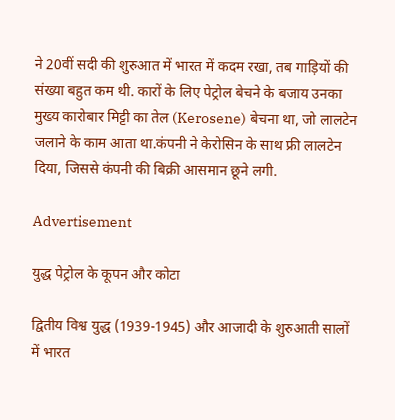ने 20वीं सदी की शुरुआत में भारत में कदम रखा, तब गाड़ियों की संख्या बहुत कम थी. कारों के लिए पेट्रोल बेचने के बजाय उनका मुख्य कारोबार मिट्टी का तेल (Kerosene) बेचना था, जो लालटेन जलाने के काम आता था.कंपनी ने केरोसिन के साथ फ्री लालटेन दिया, जिससे कंपनी की बिक्री आसमान छूने लगी.

Advertisement

युद्ध पेट्रोल के कूपन और कोटा

द्वितीय विश्व युद्ध (1939-1945) और आजादी के शुरुआती सालों में भारत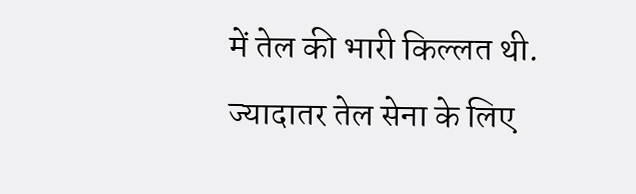में तेल की भारी किल्लत थी. ज्यादातर तेल सेना के लिए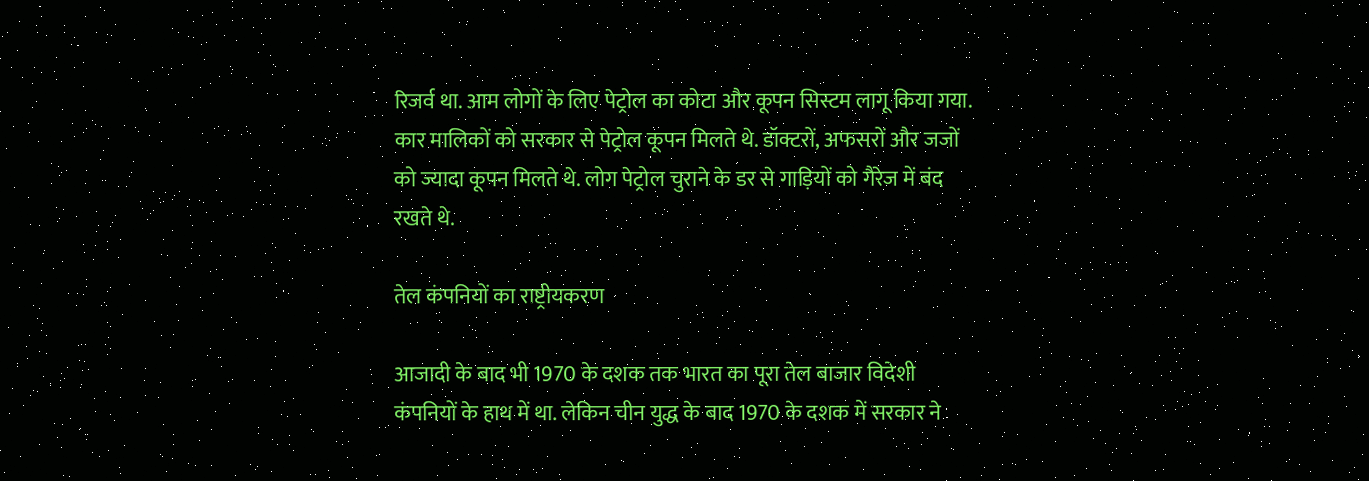रिजर्व था. आम लोगों के लिए पेट्रोल का कोटा और कूपन सिस्टम लागू किया गया. कार मालिकों को सरकार से पेट्रोल कूपन मिलते थे. डॉक्टरों, अफसरों और जजों को ज्यादा कूपन मिलते थे. लोग पेट्रोल चुराने के डर से गाड़ियों को गैरेज में बंद रखते थे.

तेल कंपनियों का राष्ट्रीयकरण

आजादी के बाद भी 1970 के दशक तक भारत का पूरा तेल बाजार विदेशी कंपनियों के हाथ में था. लेकिन चीन युद्ध के बाद 1970 के दशक में सरकार ने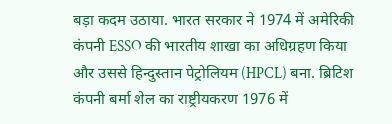बड़ा कदम उठाया. भारत सरकार ने 1974 में अमेरिकी कंपनी ESSO की भारतीय शाखा का अधिग्रहण किया और उससे हिन्दुस्तान पेट्रोलियम (HPCL) बना. ब्रिटिश कंपनी बर्मा शेल का राष्ट्रीयकरण 1976 में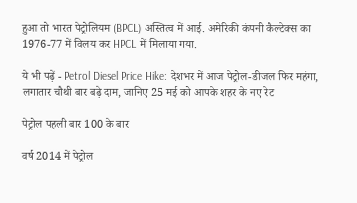हुआ तो भारत पेट्रोलियम (BPCL) अस्तित्व में आई. अमेरिकी कंपनी कैल्टेक्स का 1976-77 में विलय कर HPCL में मिलाया गया.

ये भी पढ़ें - Petrol Diesel Price Hike: देशभर में आज पेट्रोल-डीजल फिर महंगा, लगातार चौथी बार बढ़े दाम, जानिए 25 मई को आपके शहर के नए रेट

पेट्रोल पहली बार 100 के बार

वर्ष 2014 में पेट्रोल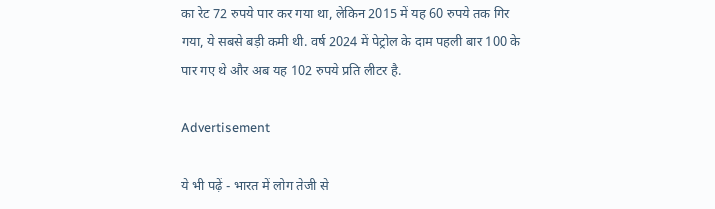का रेट 72 रुपये पार कर गया था, लेकिन 2015 में यह 60 रुपये तक गिर गया, ये सबसे बड़ी कमी थी. वर्ष 2024 में पेट्रोल के दाम पहली बार 100 के पार गए थे और अब यह 102 रुपये प्रति लीटर है.

Advertisement

ये भी पढ़ें - भारत में लोग तेजी से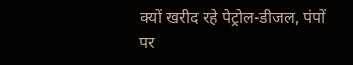क्यों खरीद रहे पेट्रोल-डीजल, पंपों पर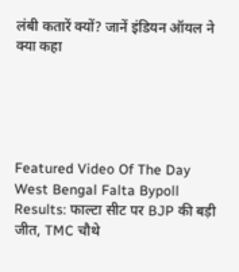लंबी कतारें क्यों? जानें इंडियन ऑयल ने क्या कहा





Featured Video Of The Day
West Bengal Falta Bypoll Results: फाल्टा सीट पर BJP की बड़ी जीत, TMC चौथे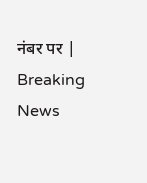नंबर पर | Breaking News